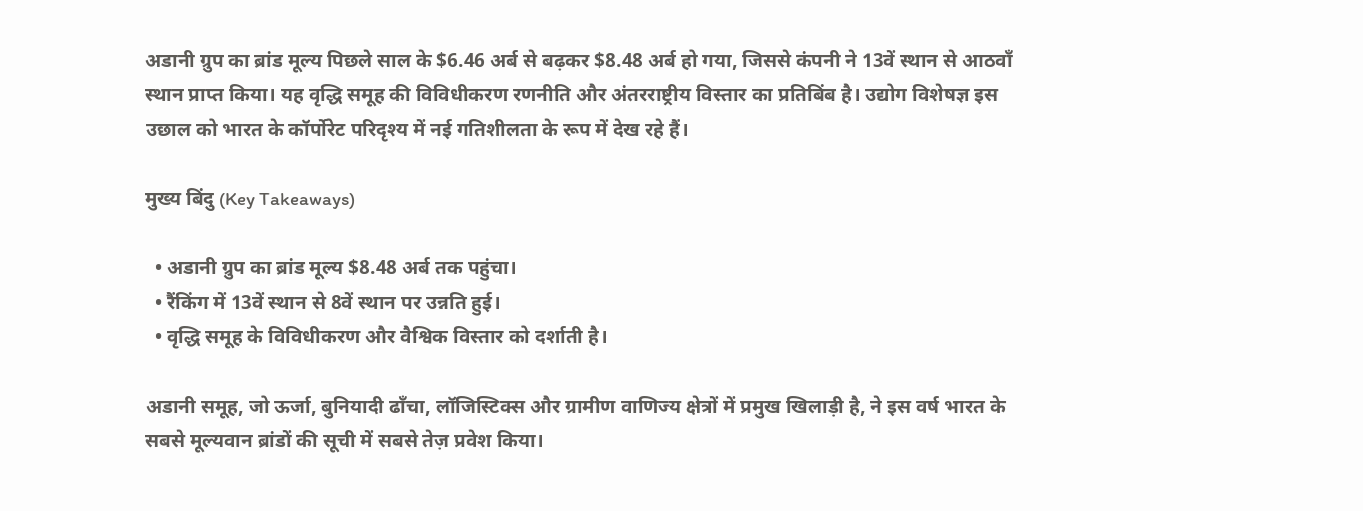अडानी ग्रुप का ब्रांड मूल्य पिछले साल के $6.46 अर्ब से बढ़कर $8.48 अर्ब हो गया, जिससे कंपनी ने 13वें स्थान से आठवाँ स्थान प्राप्त किया। यह वृद्धि समूह की विविधीकरण रणनीति और अंतरराष्ट्रीय विस्तार का प्रतिबिंब है। उद्योग विशेषज्ञ इस उछाल को भारत के कॉर्पोरेट परिदृश्य में नई गतिशीलता के रूप में देख रहे हैं।

मुख्य बिंदु (Key Takeaways)

  • अडानी ग्रुप का ब्रांड मूल्य $8.48 अर्ब तक पहुंचा।
  • रैंकिंग में 13वें स्थान से 8वें स्थान पर उन्नति हुई।
  • वृद्धि समूह के विविधीकरण और वैश्विक विस्तार को दर्शाती है।

अडानी समूह, जो ऊर्जा, बुनियादी ढाँचा, लॉजिस्टिक्स और ग्रामीण वाणिज्य क्षेत्रों में प्रमुख खिलाड़ी है, ने इस वर्ष भारत के सबसे मूल्यवान ब्रांडों की सूची में सबसे तेज़ प्रवेश किया।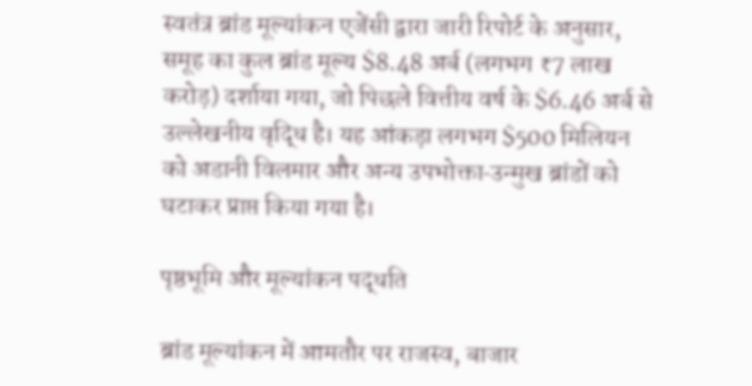स्वतंत्र ब्रांड मूल्यांकन एजेंसी द्वारा जारी रिपोर्ट के अनुसार, समूह का कुल ब्रांड मूल्य $8.48 अर्ब (लगभग ₹7 लाख करोड़) दर्शाया गया, जो पिछले वित्तीय वर्ष के $6.46 अर्ब से उल्लेखनीय वृद्धि है। यह आंकड़ा लगभग $500 मिलियन को अडानी विलमार और अन्य उपभोक्ता‑उन्मुख ब्रांडों को घटाकर प्राप्त किया गया है।

पृष्ठभूमि और मूल्यांकन पद्धति

ब्रांड मूल्यांकन में आमतौर पर राजस्व, बाजार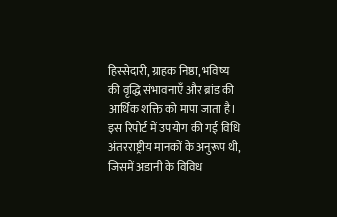हिस्सेदारी, ग्राहक निष्ठा, भविष्य की वृद्धि संभावनाएँ और ब्रांड की आर्थिक शक्ति को मापा जाता है। इस रिपोर्ट में उपयोग की गई विधि अंतरराष्ट्रीय मानकों के अनुरूप थी, जिसमें अडानी के विविध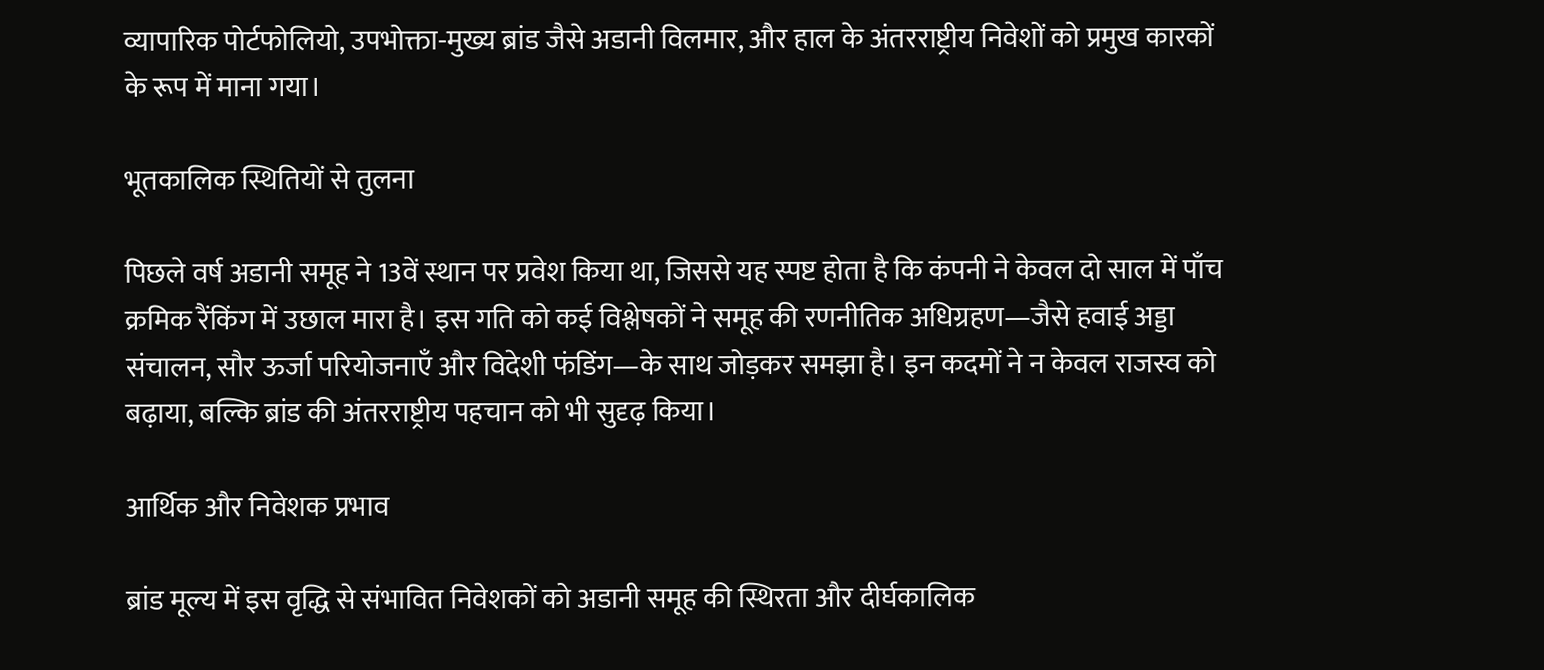व्यापारिक पोर्टफोलियो, उपभोक्ता‑मुख्य ब्रांड जैसे अडानी विलमार, और हाल के अंतरराष्ट्रीय निवेशों को प्रमुख कारकों के रूप में माना गया।

भूतकालिक स्थितियों से तुलना

पिछले वर्ष अडानी समूह ने 13वें स्थान पर प्रवेश किया था, जिससे यह स्पष्ट होता है कि कंपनी ने केवल दो साल में पाँच क्रमिक रैंकिंग में उछाल मारा है। इस गति को कई विश्लेषकों ने समूह की रणनीतिक अधिग्रहण—जैसे हवाई अड्डा संचालन, सौर ऊर्जा परियोजनाएँ और विदेशी फंडिंग—के साथ जोड़कर समझा है। इन कदमों ने न केवल राजस्व को बढ़ाया, बल्कि ब्रांड की अंतरराष्ट्रीय पहचान को भी सुदृढ़ किया।

आर्थिक और निवेशक प्रभाव

ब्रांड मूल्य में इस वृद्धि से संभावित निवेशकों को अडानी समूह की स्थिरता और दीर्घकालिक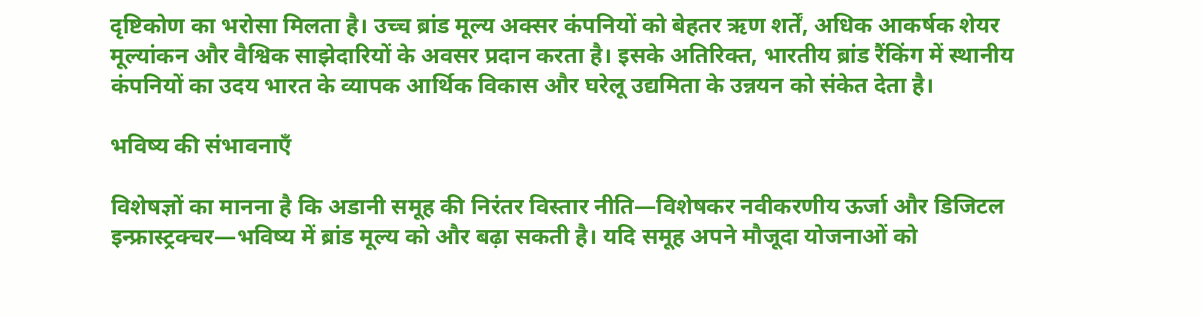दृष्टिकोण का भरोसा मिलता है। उच्च ब्रांड मूल्य अक्सर कंपनियों को बेहतर ऋण शर्तें, अधिक आकर्षक शेयर मूल्यांकन और वैश्विक साझेदारियों के अवसर प्रदान करता है। इसके अतिरिक्त, भारतीय ब्रांड रैंकिंग में स्थानीय कंपनियों का उदय भारत के व्यापक आर्थिक विकास और घरेलू उद्यमिता के उन्नयन को संकेत देता है।

भविष्य की संभावनाएँ

विशेषज्ञों का मानना है कि अडानी समूह की निरंतर विस्तार नीति—विशेषकर नवीकरणीय ऊर्जा और डिजिटल इन्फ्रास्ट्रक्चर—भविष्य में ब्रांड मूल्य को और बढ़ा सकती है। यदि समूह अपने मौजूदा योजनाओं को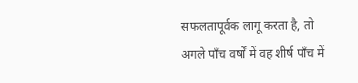सफलतापूर्वक लागू करता है, तो अगले पाँच वर्षों में वह शीर्ष पाँच में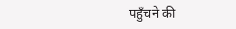पहुँचने की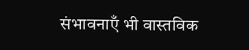संभावनाएँ भी वास्तविक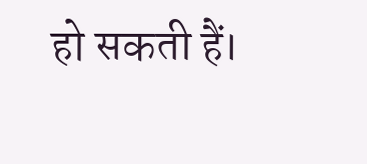हो सकती हैं।